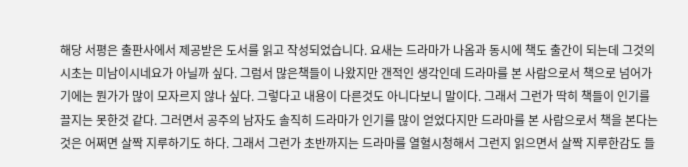해당 서평은 출판사에서 제공받은 도서를 읽고 작성되었습니다. 요새는 드라마가 나옴과 동시에 책도 출간이 되는데 그것의 시초는 미남이시네요가 아닐까 싶다. 그럼서 많은책들이 나왔지만 갠적인 생각인데 드라마를 본 사람으로서 책으로 넘어가기에는 뭔가가 많이 모자르지 않나 싶다. 그렇다고 내용이 다른것도 아니다보니 말이다. 그래서 그런가 딱히 책들이 인기를 끌지는 못한것 같다. 그러면서 공주의 남자도 솔직히 드라마가 인기를 많이 얻었다지만 드라마를 본 사람으로서 책을 본다는것은 어쩌면 살짝 지루하기도 하다. 그래서 그런가 초반까지는 드라마를 열혈시청해서 그런지 읽으면서 살짝 지루한감도 들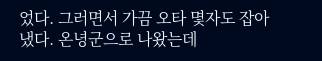었다. 그러면서 가끔 오타 몇자도 잡아냈다. 온녕군으로 나왔는데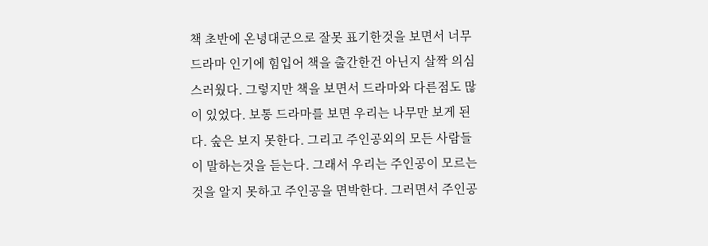책 초반에 온녕대군으로 잘못 표기한것을 보면서 너무 드라마 인기에 힘입어 책을 출간한건 아닌지 살짝 의심스러웠다. 그렇지만 책을 보면서 드라마와 다른점도 많이 있었다. 보통 드라마를 보면 우리는 나무만 보게 된다. 숲은 보지 못한다. 그리고 주인공외의 모든 사람들이 말하는것을 듣는다. 그래서 우리는 주인공이 모르는것을 알지 못하고 주인공을 면박한다. 그러면서 주인공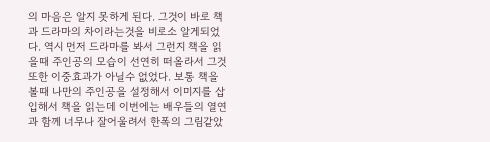의 마음은 알지 못하게 된다. 그것이 바로 책과 드라마의 차이라는것을 비로소 알게되었다. 역시 먼저 드라마를 봐서 그런지 책을 읽을때 주인공의 모습이 선연히 떠올라서 그것또한 이중효과가 아닐수 없었다. 보통 책을 볼때 나만의 주인공을 설정해서 이미지를 삽입해서 책을 읽는데 이번에는 배우들의 열연과 함께 너무나 잘어울려서 한폭의 그림같았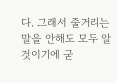다. 그래서 줄거리는 말을 안해도 모두 알것이기에 굳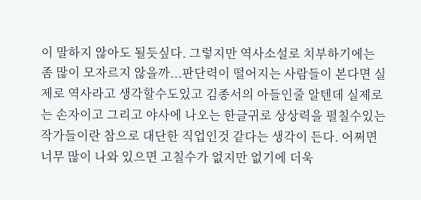이 말하지 않아도 될듯싶다. 그렇지만 역사소설로 치부하기에는 좀 많이 모자르지 않을까...판단력이 떨어지는 사람들이 본다면 실제로 역사라고 생각할수도있고 김종서의 아들인줄 알텐데 실제로는 손자이고 그리고 야사에 나오는 한글귀로 상상력을 펼칠수있는 작가들이란 참으로 대단한 직업인것 같다는 생각이 든다. 어쩌면 너무 많이 나와 있으면 고칠수가 없지만 없기에 더욱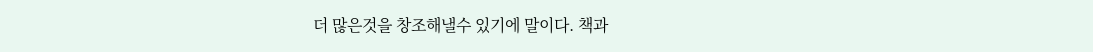더 많은것을 창조해낼수 있기에 말이다. 책과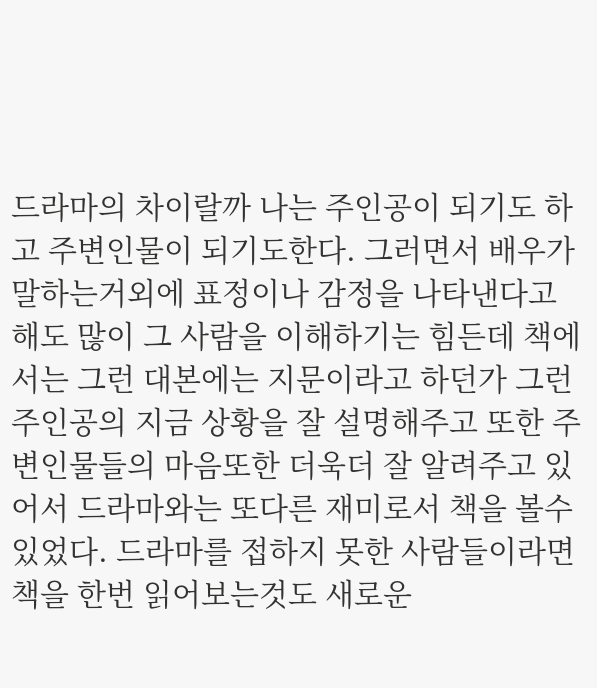드라마의 차이랄까 나는 주인공이 되기도 하고 주변인물이 되기도한다. 그러면서 배우가 말하는거외에 표정이나 감정을 나타낸다고 해도 많이 그 사람을 이해하기는 힘든데 책에서는 그런 대본에는 지문이라고 하던가 그런 주인공의 지금 상황을 잘 설명해주고 또한 주변인물들의 마음또한 더욱더 잘 알려주고 있어서 드라마와는 또다른 재미로서 책을 볼수 있었다. 드라마를 접하지 못한 사람들이라면 책을 한번 읽어보는것도 새로운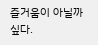즐거움이 아닐까 싶다.